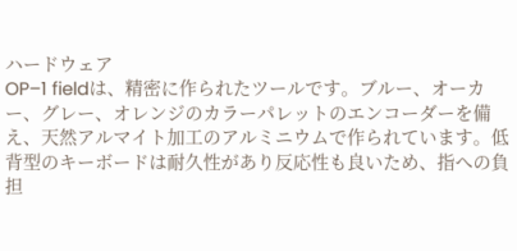ハードウェア
OP–1 fieldは、精密に作られたツールです。ブルー、オーカー、グレー、オレンジのカラーパレットのエンコーダーを備え、天然アルマイト加工のアルミニウムで作られています。低背型のキーボードは耐久性があり反応性も良いため、指への負担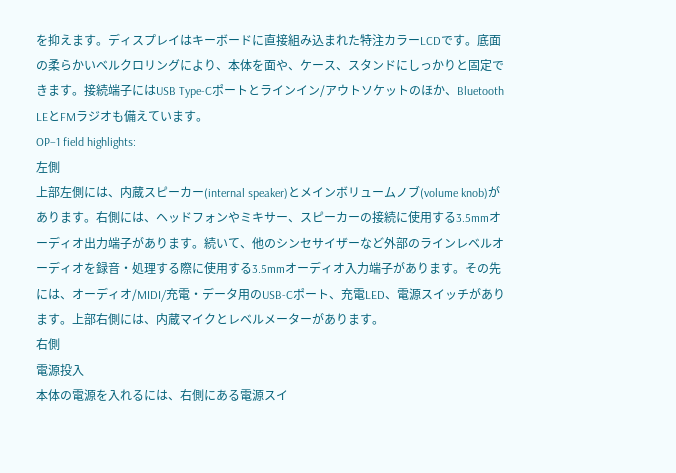を抑えます。ディスプレイはキーボードに直接組み込まれた特注カラーLCDです。底面の柔らかいベルクロリングにより、本体を面や、ケース、スタンドにしっかりと固定できます。接続端子にはUSB Type-Cポートとラインイン/アウトソケットのほか、Bluetooth LEとFMラジオも備えています。
OP–1 field highlights:
左側
上部左側には、内蔵スピーカー(internal speaker)とメインボリュームノブ(volume knob)があります。右側には、ヘッドフォンやミキサー、スピーカーの接続に使用する3.5mmオーディオ出力端子があります。続いて、他のシンセサイザーなど外部のラインレベルオーディオを録音・処理する際に使用する3.5mmオーディオ入力端子があります。その先には、オーディオ/MIDI/充電・データ用のUSB-Cポート、充電LED、電源スイッチがあります。上部右側には、内蔵マイクとレベルメーターがあります。
右側
電源投入
本体の電源を入れるには、右側にある電源スイ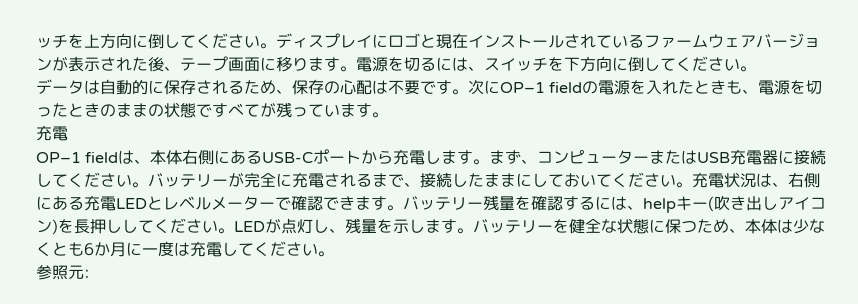ッチを上方向に倒してください。ディスプレイにロゴと現在インストールされているファームウェアバージョンが表示された後、テープ画面に移ります。電源を切るには、スイッチを下方向に倒してください。
データは自動的に保存されるため、保存の心配は不要です。次にOP–1 fieldの電源を入れたときも、電源を切ったときのままの状態ですべてが残っています。
充電
OP–1 fieldは、本体右側にあるUSB-Cポートから充電します。まず、コンピューターまたはUSB充電器に接続してください。バッテリーが完全に充電されるまで、接続したままにしておいてください。充電状況は、右側にある充電LEDとレベルメーターで確認できます。バッテリー残量を確認するには、helpキー(吹き出しアイコン)を長押ししてください。LEDが点灯し、残量を示します。バッテリーを健全な状態に保つため、本体は少なくとも6か月に一度は充電してください。
参照元: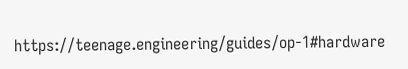https://teenage.engineering/guides/op-1#hardware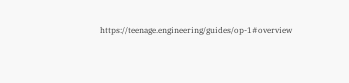https://teenage.engineering/guides/op-1#overview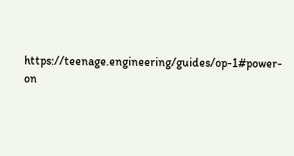https://teenage.engineering/guides/op-1#power-on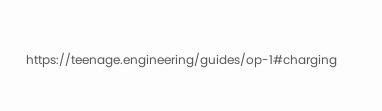https://teenage.engineering/guides/op-1#charging